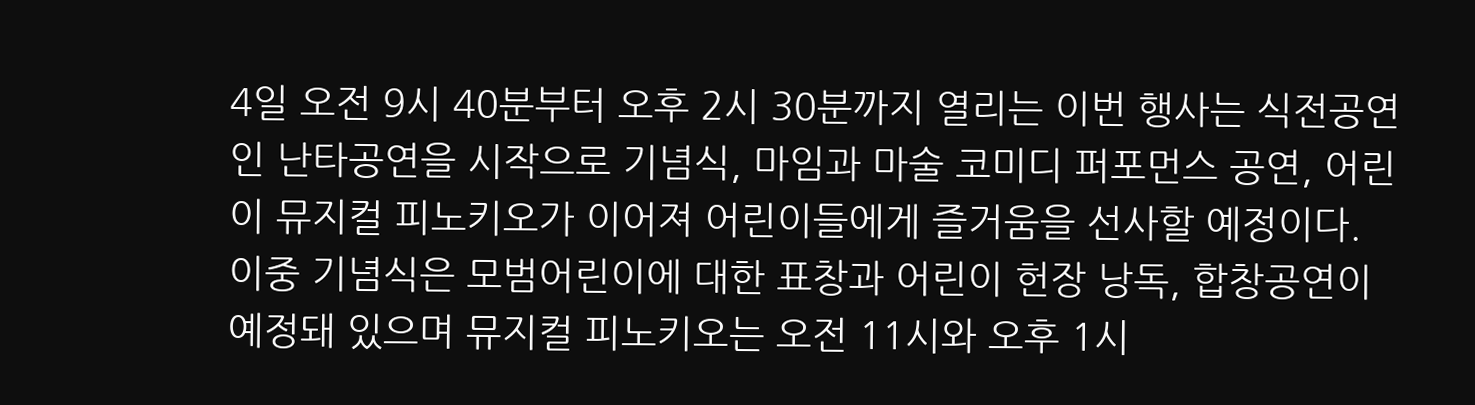4일 오전 9시 40분부터 오후 2시 30분까지 열리는 이번 행사는 식전공연인 난타공연을 시작으로 기념식, 마임과 마술 코미디 퍼포먼스 공연, 어린이 뮤지컬 피노키오가 이어져 어린이들에게 즐거움을 선사할 예정이다.
이중 기념식은 모범어린이에 대한 표창과 어린이 헌장 낭독, 합창공연이 예정돼 있으며 뮤지컬 피노키오는 오전 11시와 오후 1시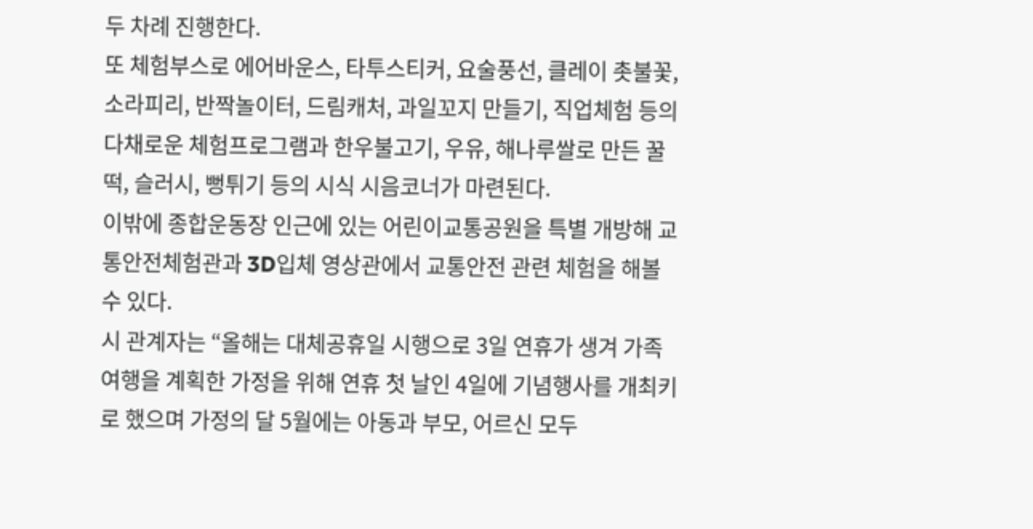두 차례 진행한다.
또 체험부스로 에어바운스, 타투스티커, 요술풍선, 클레이 촛불꽃, 소라피리, 반짝놀이터, 드림캐처, 과일꼬지 만들기, 직업체험 등의 다채로운 체험프로그램과 한우불고기, 우유, 해나루쌀로 만든 꿀떡, 슬러시, 뻥튀기 등의 시식 시음코너가 마련된다.
이밖에 종합운동장 인근에 있는 어린이교통공원을 특별 개방해 교통안전체험관과 3D입체 영상관에서 교통안전 관련 체험을 해볼 수 있다.
시 관계자는 “올해는 대체공휴일 시행으로 3일 연휴가 생겨 가족 여행을 계획한 가정을 위해 연휴 첫 날인 4일에 기념행사를 개최키로 했으며 가정의 달 5월에는 아동과 부모, 어르신 모두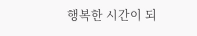행복한 시간이 되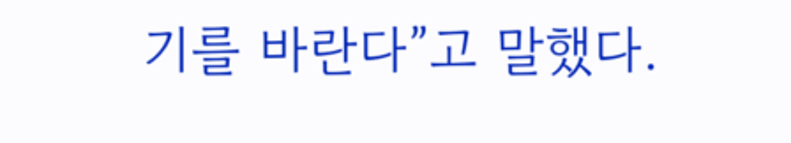기를 바란다”고 말했다.